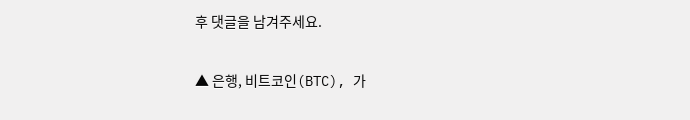후 댓글을 남겨주세요.

▲ 은행, 비트코인(BTC), 가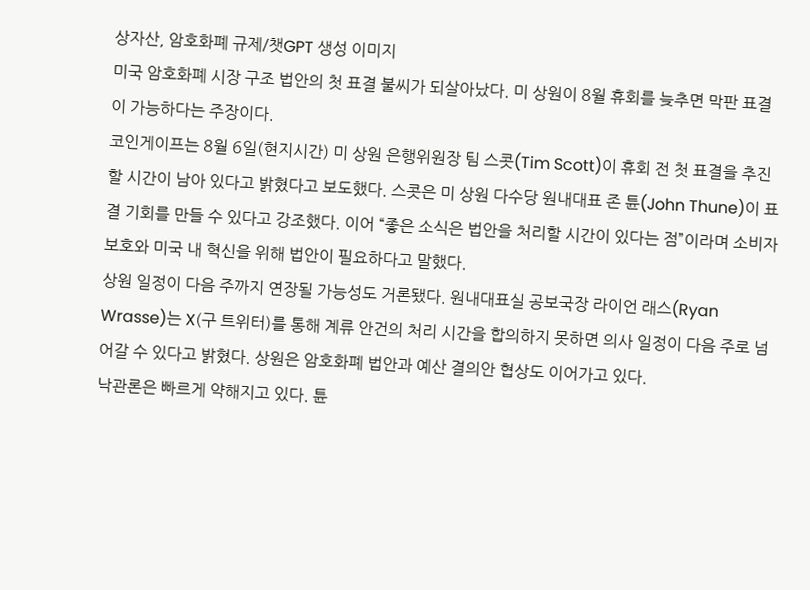상자산, 암호화폐 규제/챗GPT 생성 이미지
미국 암호화폐 시장 구조 법안의 첫 표결 불씨가 되살아났다. 미 상원이 8월 휴회를 늦추면 막판 표결이 가능하다는 주장이다.
코인게이프는 8월 6일(현지시간) 미 상원 은행위원장 팀 스콧(Tim Scott)이 휴회 전 첫 표결을 추진할 시간이 남아 있다고 밝혔다고 보도했다. 스콧은 미 상원 다수당 원내대표 존 튠(John Thune)이 표결 기회를 만들 수 있다고 강조했다. 이어 “좋은 소식은 법안을 처리할 시간이 있다는 점”이라며 소비자 보호와 미국 내 혁신을 위해 법안이 필요하다고 말했다.
상원 일정이 다음 주까지 연장될 가능성도 거론됐다. 원내대표실 공보국장 라이언 래스(Ryan Wrasse)는 X(구 트위터)를 통해 계류 안건의 처리 시간을 합의하지 못하면 의사 일정이 다음 주로 넘어갈 수 있다고 밝혔다. 상원은 암호화폐 법안과 예산 결의안 협상도 이어가고 있다.
낙관론은 빠르게 약해지고 있다. 튠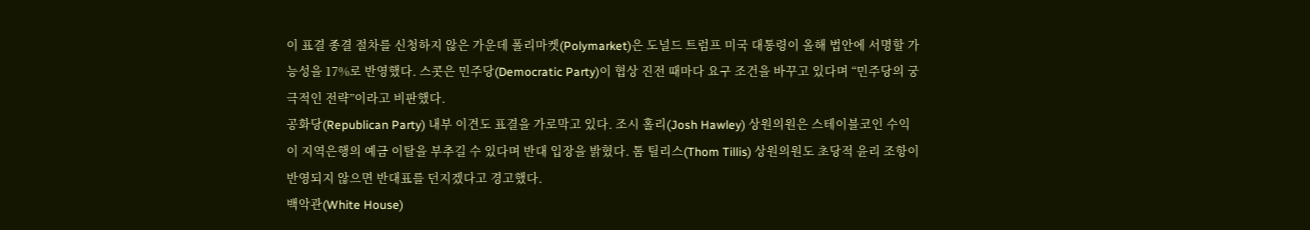이 표결 종결 절차를 신청하지 않은 가운데 폴리마켓(Polymarket)은 도널드 트럼프 미국 대통령이 올해 법안에 서명할 가능성을 17%로 반영했다. 스콧은 민주당(Democratic Party)이 협상 진전 때마다 요구 조건을 바꾸고 있다며 “민주당의 궁극적인 전략”이라고 비판했다.
공화당(Republican Party) 내부 이견도 표결을 가로막고 있다. 조시 홀리(Josh Hawley) 상원의원은 스테이블코인 수익이 지역은행의 예금 이탈을 부추길 수 있다며 반대 입장을 밝혔다. 톰 틸리스(Thom Tillis) 상원의원도 초당적 윤리 조항이 반영되지 않으면 반대표를 던지겠다고 경고했다.
백악관(White House)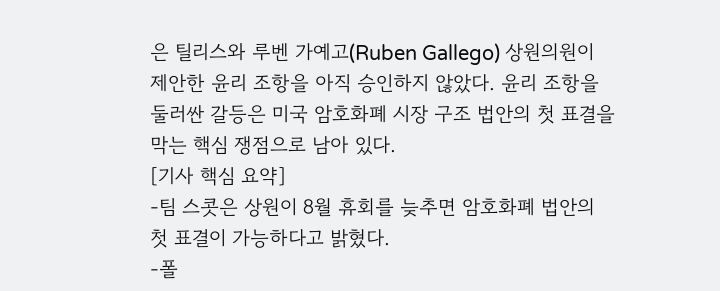은 틸리스와 루벤 가예고(Ruben Gallego) 상원의원이 제안한 윤리 조항을 아직 승인하지 않았다. 윤리 조항을 둘러싼 갈등은 미국 암호화폐 시장 구조 법안의 첫 표결을 막는 핵심 쟁점으로 남아 있다.
[기사 핵심 요약]
-팀 스콧은 상원이 8월 휴회를 늦추면 암호화폐 법안의 첫 표결이 가능하다고 밝혔다.
-폴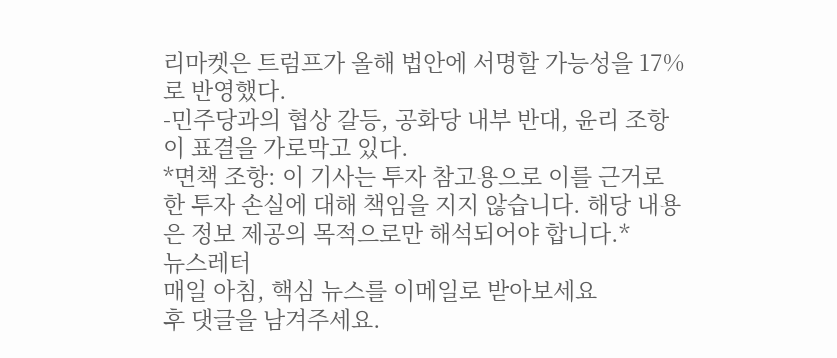리마켓은 트럼프가 올해 법안에 서명할 가능성을 17%로 반영했다.
-민주당과의 협상 갈등, 공화당 내부 반대, 윤리 조항이 표결을 가로막고 있다.
*면책 조항: 이 기사는 투자 참고용으로 이를 근거로 한 투자 손실에 대해 책임을 지지 않습니다. 해당 내용은 정보 제공의 목적으로만 해석되어야 합니다.*
뉴스레터
매일 아침, 핵심 뉴스를 이메일로 받아보세요
후 댓글을 남겨주세요.